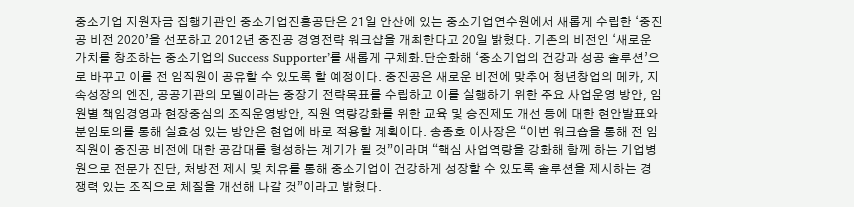중소기업 지원자금 집행기관인 중소기업진흥공단은 21일 안산에 있는 중소기업연수원에서 새롭게 수립한 ‘중진공 비전 2020’을 선포하고 2012년 중진공 경영전략 워크샵을 개최한다고 20일 밝혔다. 기존의 비전인 ‘새로운 가치를 창조하는 중소기업의 Success Supporter’를 새롭게 구체화.단순화해 ‘중소기업의 건강과 성공 솔루션’으로 바꾸고 이를 전 임직원이 공유할 수 있도록 할 예정이다. 중진공은 새로운 비전에 맞추어 청년창업의 메카, 지속성장의 엔진, 공공기관의 모델이라는 중장기 전략목표를 수립하고 이를 실행하기 위한 주요 사업운영 방안, 임원별 책임경영과 현장중심의 조직운영방안, 직원 역량강화를 위한 교육 및 승진제도 개선 등에 대한 현안발표와 분임토의를 통해 실효성 있는 방안은 현업에 바로 적용할 계획이다. 송종호 이사장은 “이번 워크숍을 통해 전 임직원이 중진공 비전에 대한 공감대를 형성하는 계기가 될 것”이라며 “핵심 사업역량을 강화해 함께 하는 기업병원으로 전문가 진단, 처방전 제시 및 치유를 통해 중소기업이 건강하게 성장할 수 있도록 솔루션을 제시하는 경쟁력 있는 조직으로 체질을 개선해 나갈 것”이라고 밝혔다.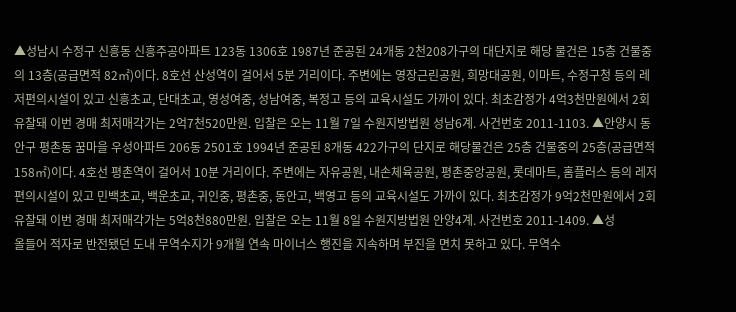▲성남시 수정구 신흥동 신흥주공아파트 123동 1306호 1987년 준공된 24개동 2천208가구의 대단지로 해당 물건은 15층 건물중의 13층(공급면적 82㎡)이다. 8호선 산성역이 걸어서 5분 거리이다. 주변에는 영장근린공원, 희망대공원, 이마트, 수정구청 등의 레저편의시설이 있고 신흥초교, 단대초교, 영성여중, 성남여중, 복정고 등의 교육시설도 가까이 있다. 최초감정가 4억3천만원에서 2회 유찰돼 이번 경매 최저매각가는 2억7천520만원. 입찰은 오는 11월 7일 수원지방법원 성남6계. 사건번호 2011-1103. ▲안양시 동안구 평촌동 꿈마을 우성아파트 206동 2501호 1994년 준공된 8개동 422가구의 단지로 해당물건은 25층 건물중의 25층(공급면적 158㎡)이다. 4호선 평촌역이 걸어서 10분 거리이다. 주변에는 자유공원, 내손체육공원, 평촌중앙공원, 롯데마트, 홈플러스 등의 레저편의시설이 있고 민백초교, 백운초교, 귀인중, 평촌중, 동안고, 백영고 등의 교육시설도 가까이 있다. 최초감정가 9억2천만원에서 2회 유찰돼 이번 경매 최저매각가는 5억8천880만원. 입찰은 오는 11월 8일 수원지방법원 안양4계. 사건번호 2011-1409. ▲성
올들어 적자로 반전됐던 도내 무역수지가 9개월 연속 마이너스 행진을 지속하며 부진을 면치 못하고 있다. 무역수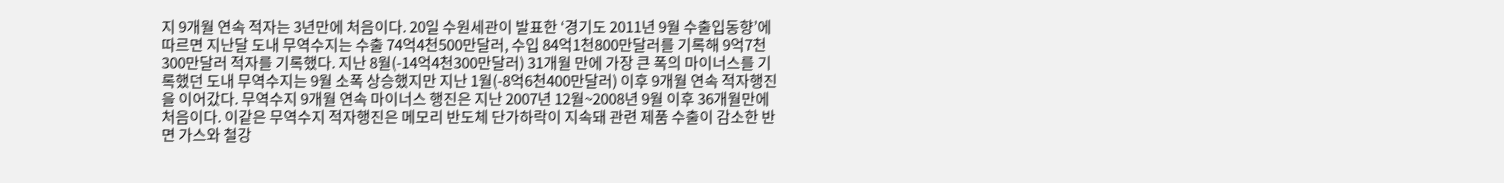지 9개월 연속 적자는 3년만에 처음이다. 20일 수원세관이 발표한 ‘경기도 2011년 9월 수출입동향’에 따르면 지난달 도내 무역수지는 수출 74억4천500만달러, 수입 84억1천800만달러를 기록해 9억7천300만달러 적자를 기록했다. 지난 8월(-14억4천300만달러) 31개월 만에 가장 큰 폭의 마이너스를 기록했던 도내 무역수지는 9월 소폭 상승했지만 지난 1월(-8억6천400만달러) 이후 9개월 연속 적자행진을 이어갔다. 무역수지 9개월 연속 마이너스 행진은 지난 2007년 12월~2008년 9월 이후 36개월만에 처음이다. 이같은 무역수지 적자행진은 메모리 반도체 단가하락이 지속돼 관련 제품 수출이 감소한 반면 가스와 철강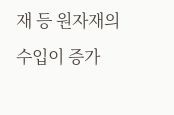재 등 원자재의 수입이 증가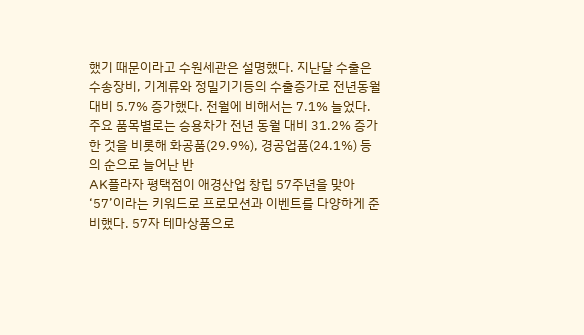했기 때문이라고 수원세관은 설명했다. 지난달 수출은 수송장비, 기계류와 정밀기기등의 수출증가로 전년동월대비 5.7% 증가했다. 전월에 비해서는 7.1% 늘었다. 주요 품목별로는 승용차가 전년 동월 대비 31.2% 증가한 것을 비롯해 화공품(29.9%), 경공업품(24.1%) 등의 순으로 늘어난 반
AK플라자 평택점이 애경산업 창립 57주년을 맞아 ‘57’이라는 키워드로 프로모션과 이벤트를 다양하게 준비했다. 57자 테마상품으로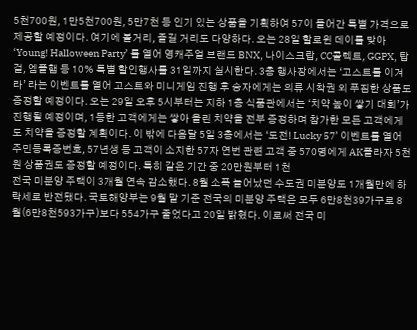5천700원, 1만5천700원, 5만7천 등 인기 있는 상품을 기획하여 57이 들어간 특별 가격으로 제공할 예정이다. 여기에 볼거리, 즐길 거리도 다양하다. 오는 28일 할로윈 데이를 맞아 ‘Young! Halloween Party’ 를 열어 영캐주얼 브랜드 BNX, 나이스크랍, CC콜렉트, GGPX, 탑걸, 엠폴햄 등 10% 특별 할인행사를 31일까지 실시한다. 3층 행사장에서는 ‘고스트를 이겨라’ 라는 이벤트를 열어 고스트와 미니게임 진행 후 승자에게는 의류 시착권 외 푸짐한 상품도 증정할 예정이다. 오는 29일 오후 5시부터는 지하 1층 식품관에서는 ‘치약 높이 쌓기 대회’가 진행될 예정이며, 1등한 고객에게는 쌓아 올린 치약을 전부 증정하며 참가한 모든 고객에게도 치약을 증정할 계획이다. 이 밖에 다음달 5일 3층에서는 ‘도전! Lucky 57’ 이벤트를 열어 주민등록증번호, 57년생 등 고객이 소지한 57자 연번 관련 고객 중 570명에게 AK플라자 5천원 상품권도 증정할 예정이다. 특히 같은 기간 중 20만원부터 1천
전국 미분양 주택이 3개월 연속 감소했다. 8월 소폭 늘어났던 수도권 미분양도 1개월만에 하락세로 반전됐다. 국토해양부는 9월 말 기준 전국의 미분양 주택은 모두 6만8천39가구로 8월(6만8천593가구)보다 554가구 줄었다고 20일 밝혔다. 이로써 전국 미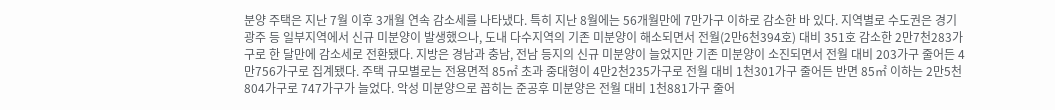분양 주택은 지난 7월 이후 3개월 연속 감소세를 나타냈다. 특히 지난 8월에는 56개월만에 7만가구 이하로 감소한 바 있다. 지역별로 수도권은 경기 광주 등 일부지역에서 신규 미분양이 발생했으나, 도내 다수지역의 기존 미분양이 해소되면서 전월(2만6천394호) 대비 351호 감소한 2만7천283가구로 한 달만에 감소세로 전환됐다. 지방은 경남과 충남, 전남 등지의 신규 미분양이 늘었지만 기존 미분양이 소진되면서 전월 대비 203가구 줄어든 4만756가구로 집계됐다. 주택 규모별로는 전용면적 85㎡ 초과 중대형이 4만2천235가구로 전월 대비 1천301가구 줄어든 반면 85㎡ 이하는 2만5천804가구로 747가구가 늘었다. 악성 미분양으로 꼽히는 준공후 미분양은 전월 대비 1천881가구 줄어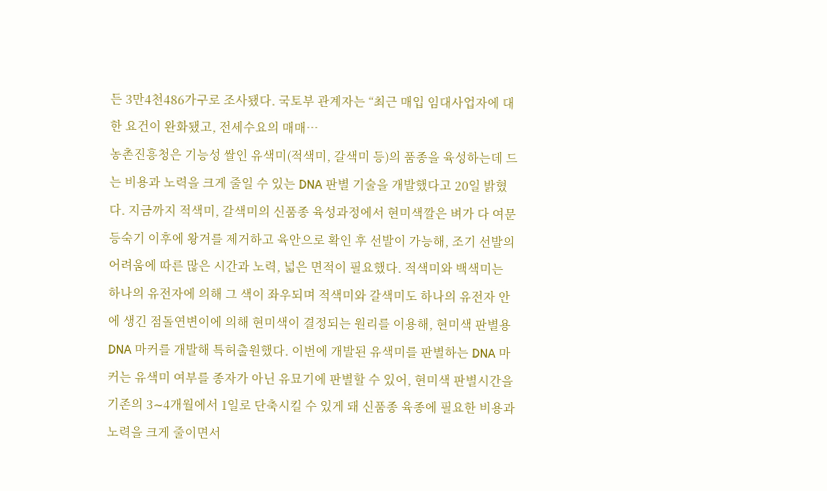든 3만4천486가구로 조사됐다. 국토부 관계자는 “최근 매입 임대사업자에 대한 요건이 완화됐고, 전세수요의 매매…
농촌진흥청은 기능성 쌀인 유색미(적색미, 갈색미 등)의 품종을 육성하는데 드는 비용과 노력을 크게 줄일 수 있는 DNA 판별 기술을 개발했다고 20일 밝혔다. 지금까지 적색미, 갈색미의 신품종 육성과정에서 현미색깔은 벼가 다 여문 등숙기 이후에 왕겨를 제거하고 육안으로 확인 후 선발이 가능해, 조기 선발의 어려움에 따른 많은 시간과 노력, 넓은 면적이 필요했다. 적색미와 백색미는 하나의 유전자에 의해 그 색이 좌우되며 적색미와 갈색미도 하나의 유전자 안에 생긴 점돌연변이에 의해 현미색이 결정되는 원리를 이용해, 현미색 판별용 DNA 마커를 개발해 특허출원했다. 이번에 개발된 유색미를 판별하는 DNA 마커는 유색미 여부를 종자가 아닌 유묘기에 판별할 수 있어, 현미색 판별시간을 기존의 3∼4개월에서 1일로 단축시킬 수 있게 돼 신품종 육종에 필요한 비용과 노력을 크게 줄이면서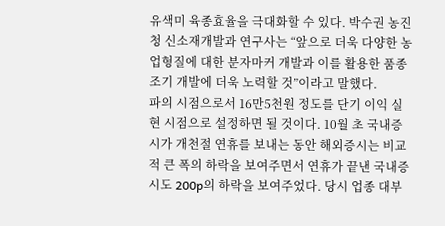유색미 육종효율을 극대화할 수 있다. 박수권 농진청 신소재개발과 연구사는 “앞으로 더욱 다양한 농업형질에 대한 분자마커 개발과 이를 활용한 품종 조기 개발에 더욱 노력할 것”이라고 말했다.
파의 시점으로서 16만5천원 정도를 단기 이익 실현 시점으로 설정하면 될 것이다. 10월 초 국내증시가 개천절 연휴를 보내는 동안 해외증시는 비교적 큰 폭의 하락을 보여주면서 연휴가 끝낸 국내증시도 200p의 하락을 보여주었다. 당시 업종 대부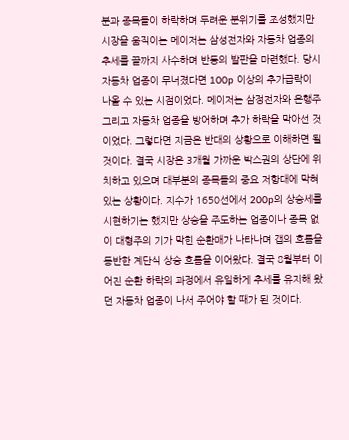분과 종목들이 하락하며 두려운 분위기를 조성했지만 시장을 움직이는 메이저는 삼성전자와 자동차 업종의 추세를 끝까지 사수하며 반등의 발판을 마련했다. 당시 자동차 업종이 무너졌다면 100p 이상의 추가급락이 나올 수 있는 시점이었다. 메이저는 삼정전자와 은행주 그리고 자동차 업종을 방어하며 추가 하락을 막아선 것이었다. 그렇다면 지금은 반대의 상황으로 이해하면 될 것이다. 결국 시장은 3개월 가까운 박스권의 상단에 위치하고 있으며 대부분의 종목들의 중요 저항대에 막혀 있는 상황이다. 지수가 1650선에서 200p의 상승세를 시현하기는 했지만 상승을 주도하는 업종이나 종목 없이 대형주의 기가 막힌 순환매가 나타나며 갭의 흐름을 동반한 계단식 상승 흐름을 이어왔다. 결국 8월부터 이어진 순환 하락의 과정에서 유일하게 추세를 유지해 왔던 자동차 업종이 나서 주어야 할 때가 된 것이다.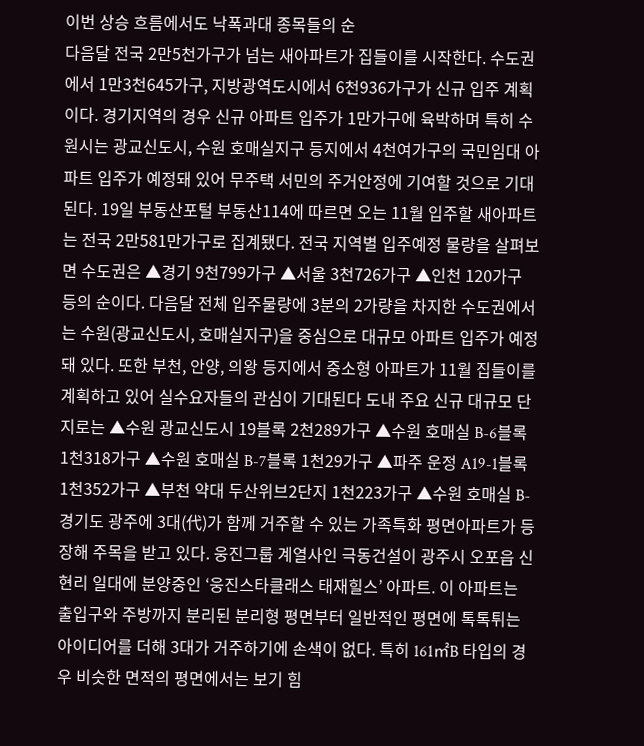이번 상승 흐름에서도 낙폭과대 종목들의 순
다음달 전국 2만5천가구가 넘는 새아파트가 집들이를 시작한다. 수도권에서 1만3천645가구, 지방광역도시에서 6천936가구가 신규 입주 계획이다. 경기지역의 경우 신규 아파트 입주가 1만가구에 육박하며 특히 수원시는 광교신도시, 수원 호매실지구 등지에서 4천여가구의 국민임대 아파트 입주가 예정돼 있어 무주택 서민의 주거안정에 기여할 것으로 기대된다. 19일 부동산포털 부동산114에 따르면 오는 11월 입주할 새아파트는 전국 2만581만가구로 집계됐다. 전국 지역별 입주예정 물량을 살펴보면 수도권은 ▲경기 9천799가구 ▲서울 3천726가구 ▲인천 120가구 등의 순이다. 다음달 전체 입주물량에 3분의 2가량을 차지한 수도권에서는 수원(광교신도시, 호매실지구)을 중심으로 대규모 아파트 입주가 예정돼 있다. 또한 부천, 안양, 의왕 등지에서 중소형 아파트가 11월 집들이를 계획하고 있어 실수요자들의 관심이 기대된다 도내 주요 신규 대규모 단지로는 ▲수원 광교신도시 19블록 2천289가구 ▲수원 호매실 B-6블록 1천318가구 ▲수원 호매실 B-7블록 1천29가구 ▲파주 운정 A19-1블록 1천352가구 ▲부천 약대 두산위브2단지 1천223가구 ▲수원 호매실 B-
경기도 광주에 3대(代)가 함께 거주할 수 있는 가족특화 평면아파트가 등장해 주목을 받고 있다. 웅진그룹 계열사인 극동건설이 광주시 오포읍 신현리 일대에 분양중인 ‘웅진스타클래스 태재힐스’ 아파트. 이 아파트는 출입구와 주방까지 분리된 분리형 평면부터 일반적인 평면에 톡톡튀는 아이디어를 더해 3대가 거주하기에 손색이 없다. 특히 161㎡B 타입의 경우 비슷한 면적의 평면에서는 보기 힘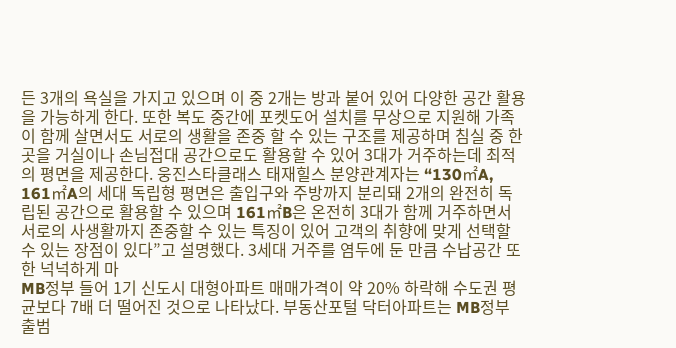든 3개의 욕실을 가지고 있으며 이 중 2개는 방과 붙어 있어 다양한 공간 활용을 가능하게 한다. 또한 복도 중간에 포켓도어 설치를 무상으로 지원해 가족이 함께 살면서도 서로의 생활을 존중 할 수 있는 구조를 제공하며 침실 중 한 곳을 거실이나 손님접대 공간으로도 활용할 수 있어 3대가 거주하는데 최적의 평면을 제공한다. 웅진스타클래스 태재힐스 분양관계자는 “130㎡A, 161㎡A의 세대 독립형 평면은 출입구와 주방까지 분리돼 2개의 완전히 독립된 공간으로 활용할 수 있으며 161㎡B은 온전히 3대가 함께 거주하면서 서로의 사생활까지 존중할 수 있는 특징이 있어 고객의 취향에 맞게 선택할 수 있는 장점이 있다”고 설명했다. 3세대 거주를 염두에 둔 만큼 수납공간 또한 넉넉하게 마
MB정부 들어 1기 신도시 대형아파트 매매가격이 약 20% 하락해 수도권 평균보다 7배 더 떨어진 것으로 나타났다. 부동산포털 닥터아파트는 MB정부 출범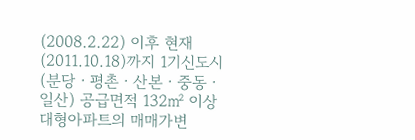(2008.2.22) 이후 현재(2011.10.18)까지 1기신도시(분당ㆍ평촌ㆍ산본ㆍ중동ㆍ일산) 공급면적 132㎡ 이상 대형아파트의 매매가변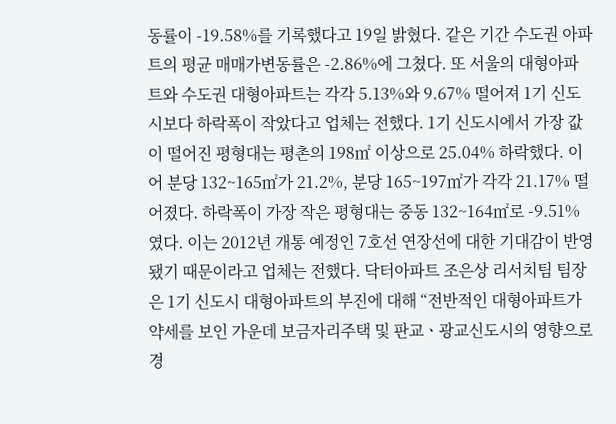동률이 -19.58%를 기록했다고 19일 밝혔다. 같은 기간 수도권 아파트의 평균 매매가변동률은 -2.86%에 그쳤다. 또 서울의 대형아파트와 수도권 대형아파트는 각각 5.13%와 9.67% 떨어져 1기 신도시보다 하락폭이 작았다고 업체는 전했다. 1기 신도시에서 가장 값이 떨어진 평형대는 평촌의 198㎡ 이상으로 25.04% 하락했다. 이어 분당 132~165㎡가 21.2%, 분당 165~197㎡가 각각 21.17% 떨어졌다. 하락폭이 가장 작은 평형대는 중동 132~164㎡로 -9.51%였다. 이는 2012년 개통 예정인 7호선 연장선에 대한 기대감이 반영됐기 때문이라고 업체는 전했다. 닥터아파트 조은상 리서치팀 팀장은 1기 신도시 대형아파트의 부진에 대해 “전반적인 대형아파트가 약세를 보인 가운데 보금자리주택 및 판교ㆍ광교신도시의 영향으로 경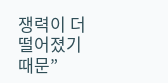쟁력이 더 떨어졌기 때문”